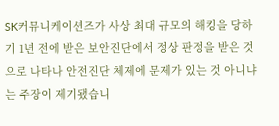SK커뮤니케이션즈가 사상 최대 규모의 해킹을 당하기 1년 전에 받은 보안진단에서 정상 판정을 받은 것으로 나타나 안전진단 체제에 문제가 있는 것 아니냐는 주장이 제기됐습니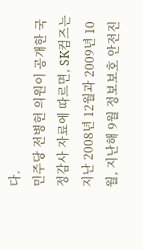다.
민주당 전병헌 의원이 공개한 국정감사 자료에 따르면, SK컴즈는 지난 2008년 12월과 2009년 10월, 지난해 9월 정보보호 안전진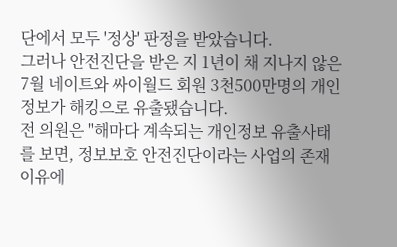단에서 모두 '정상' 판정을 받았습니다.
그러나 안전진단을 받은 지 1년이 채 지나지 않은 7월 네이트와 싸이월드 회원 3천500만명의 개인정보가 해킹으로 유출됐습니다.
전 의원은 "해마다 계속되는 개인정보 유출사태를 보면, 정보보호 안전진단이라는 사업의 존재 이유에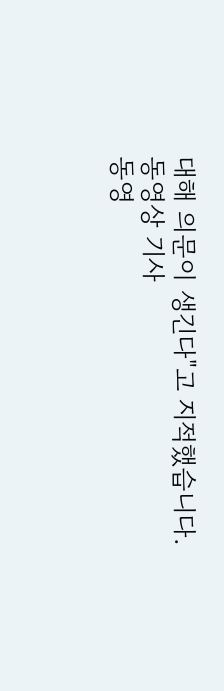대해 의문이 생긴다"고 지적했습니다.
동영상 기사
동영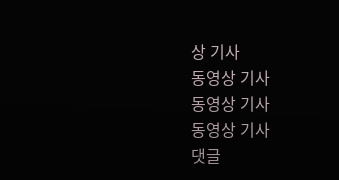상 기사
동영상 기사
동영상 기사
동영상 기사
댓글